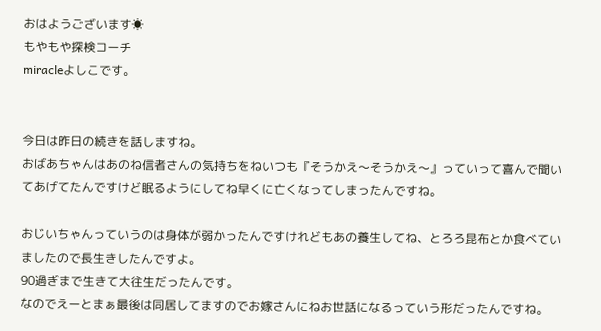おはようございます☀
もやもや探検コーチ
miracleよしこです。


今日は昨日の続きを話しますね。
おばあちゃんはあのね信者さんの気持ちをねいつも『そうかえ〜そうかえ〜』っていって喜んで聞いてあげてたんですけど眠るようにしてね早くに亡くなってしまったんですね。

おじいちゃんっていうのは身体が弱かったんですけれどもあの養生してね、とろろ昆布とか食べていましたので長生きしたんですよ。
90過ぎまで生きて大往生だったんです。
なのでえーとまぁ最後は同居してますのでお嫁さんにねお世話になるっていう形だったんですね。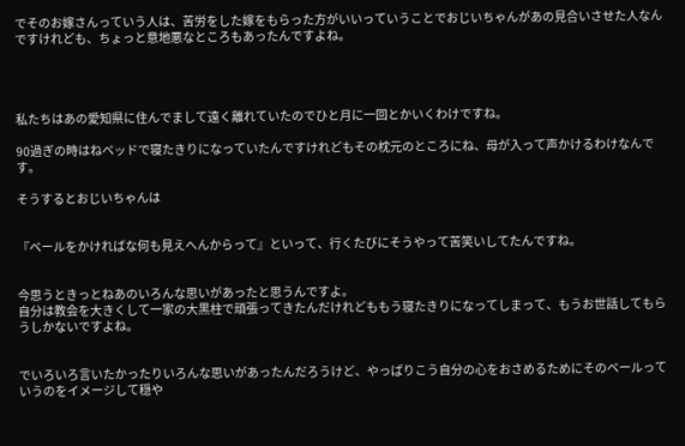でそのお嫁さんっていう人は、苦労をした嫁をもらった方がいいっていうことでおじいちゃんがあの見合いさせた人なんですけれども、ちょっと意地悪なところもあったんですよね。




私たちはあの愛知県に住んでまして遠く離れていたのでひと月に一回とかいくわけですね。

90過ぎの時はねベッドで寝たきりになっていたんですけれどもその枕元のところにね、母が入って声かけるわけなんです。

そうするとおじいちゃんは


『ベールをかければな何も見えへんからって』といって、行くたびにそうやって苦笑いしてたんですね。


今思うときっとねあのいろんな思いがあったと思うんですよ。
自分は教会を大きくして一家の大黒柱で頑張ってきたんだけれどももう寝たきりになってしまって、もうお世話してもらうしかないですよね。


でいろいろ言いたかったりいろんな思いがあったんだろうけど、やっぱりこう自分の心をおさめるためにそのベールっていうのをイメージして穏や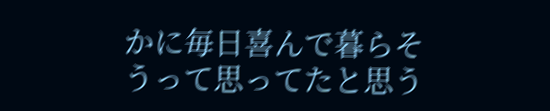かに毎日喜んで暮らそうって思ってたと思う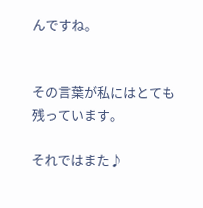んですね。


その言葉が私にはとても残っています。

それではまた♪